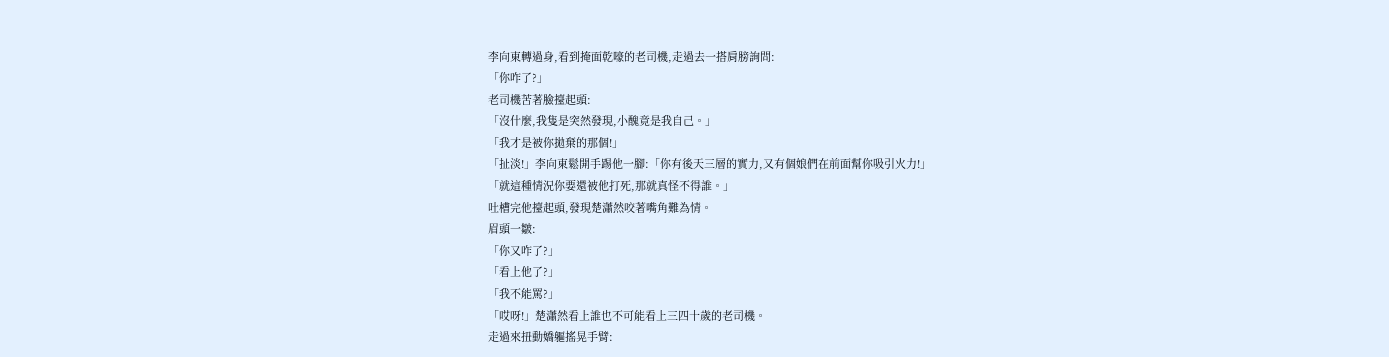李向東轉過身,看到掩面乾嚎的老司機,走過去一搭肩膀詢問:
「你咋了?」
老司機苦著臉擡起頭:
「沒什麼,我隻是突然發現,小醜竟是我自己。」
「我才是被你拋棄的那個!」
「扯淡!」李向東鬆開手踢他一腳:「你有後天三層的實力,又有個娘們在前面幫你吸引火力!」
「就這種情況你要還被他打死,那就真怪不得誰。」
吐槽完他擡起頭,發現楚瀟然咬著嘴角難為情。
眉頭一皺:
「你又咋了?」
「看上他了?」
「我不能罵?」
「哎呀!」楚瀟然看上誰也不可能看上三四十歲的老司機。
走過來扭動嬌軀搖晃手臂: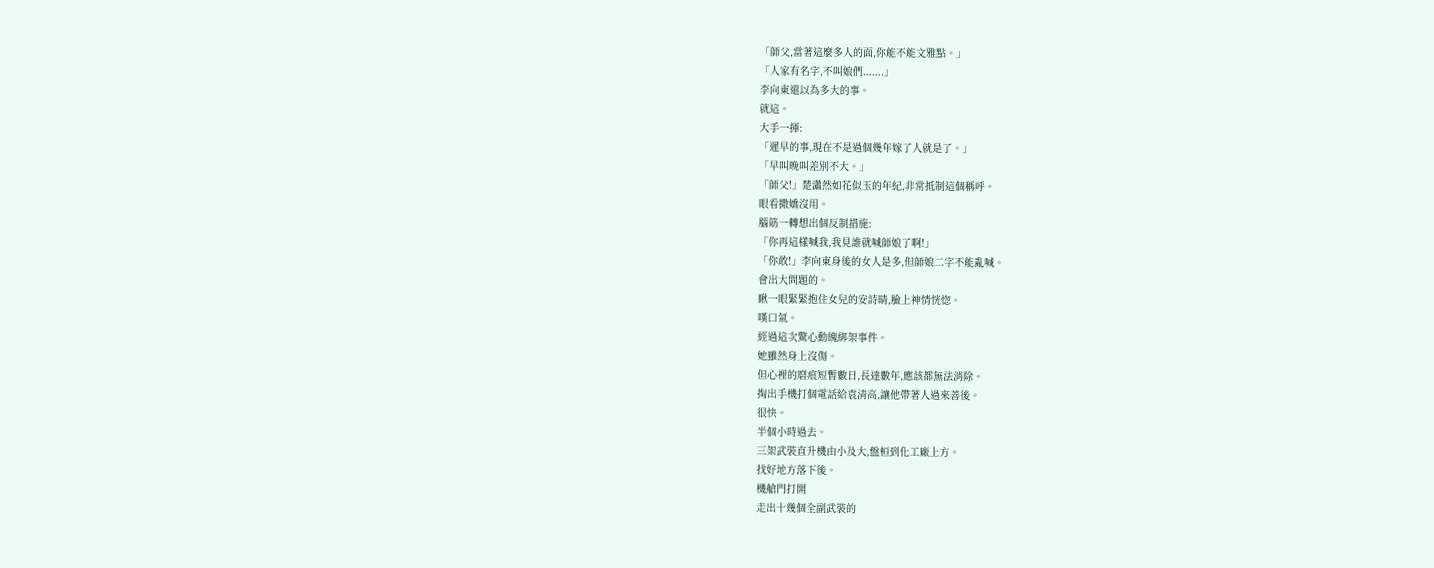「師父,當著這麼多人的面,你能不能文雅點。」
「人家有名字,不叫娘們.......」
李向東還以為多大的事。
就這。
大手一揮:
「遲早的事,現在不是過個幾年嫁了人就是了。」
「早叫晚叫差別不大。」
「師父!」楚瀟然如花似玉的年紀,非常抵制這個稱呼。
眼看撒嬌沒用。
腦筋一轉想出個反制措施:
「你再這樣喊我,我見誰就喊師娘了啊!」
「你敢!」李向東身後的女人是多,但師娘二字不能亂喊。
會出大問題的。
瞅一眼緊緊抱住女兒的安詩晴,臉上神情恍惚。
嘆口氣。
經過這次驚心動魄綁架事件。
她雖然身上沒傷。
但心裡的磨痕短暫數日,長達數年,應該都無法消除。
掏出手機打個電話給袁清高,讓他帶著人過來善後。
很快。
半個小時過去。
三架武裝直升機由小及大,盤桓到化工廠上方。
找好地方落下後。
機艙門打開
走出十幾個全副武裝的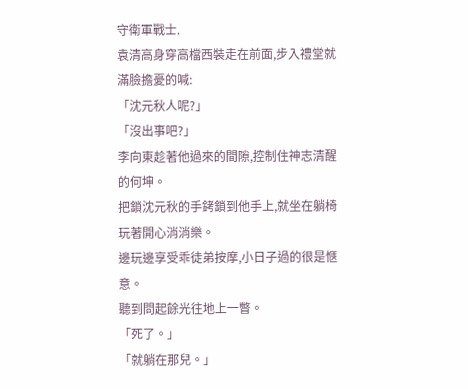守衛軍戰士.
袁清高身穿高檔西裝走在前面,步入禮堂就滿臉擔憂的喊:
「沈元秋人呢?」
「沒出事吧?」
李向東趁著他過來的間隙,控制住神志清醒的何坤。
把鎖沈元秋的手銬鎖到他手上,就坐在躺椅玩著開心消消樂。
邊玩邊享受乖徒弟按摩,小日子過的很是愜意。
聽到問起餘光往地上一瞥。
「死了。」
「就躺在那兒。」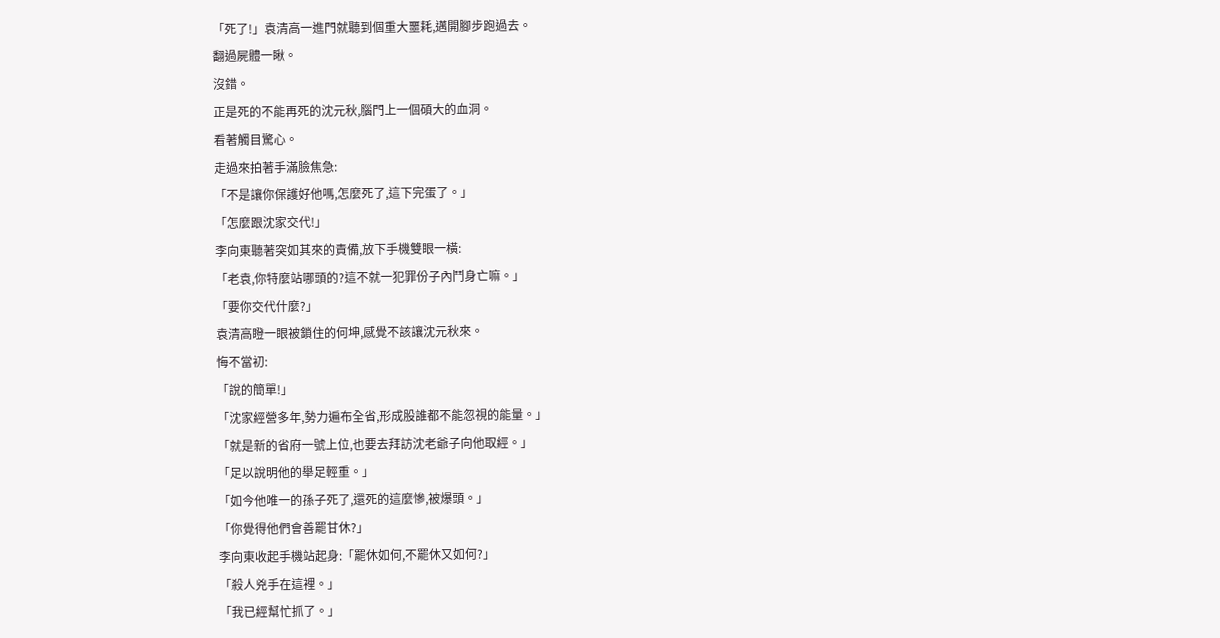「死了!」袁清高一進門就聽到個重大噩耗,邁開腳步跑過去。
翻過屍體一瞅。
沒錯。
正是死的不能再死的沈元秋,腦門上一個碩大的血洞。
看著觸目驚心。
走過來拍著手滿臉焦急:
「不是讓你保護好他嗎,怎麼死了,這下完蛋了。」
「怎麼跟沈家交代!」
李向東聽著突如其來的責備,放下手機雙眼一橫:
「老袁,你特麼站哪頭的?這不就一犯罪份子內鬥身亡嘛。」
「要你交代什麼?」
袁清高瞪一眼被鎖住的何坤,感覺不該讓沈元秋來。
悔不當初:
「說的簡單!」
「沈家經營多年,勢力遍布全省,形成股誰都不能忽視的能量。」
「就是新的省府一號上位,也要去拜訪沈老爺子向他取經。」
「足以說明他的舉足輕重。」
「如今他唯一的孫子死了,還死的這麼慘,被爆頭。」
「你覺得他們會善罷甘休?」
李向東收起手機站起身:「罷休如何,不罷休又如何?」
「殺人兇手在這裡。」
「我已經幫忙抓了。」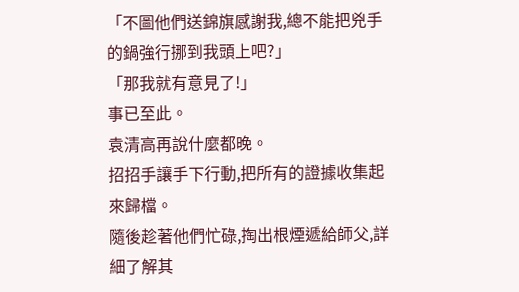「不圖他們送錦旗感謝我,總不能把兇手的鍋強行挪到我頭上吧?」
「那我就有意見了!」
事已至此。
袁清高再說什麼都晚。
招招手讓手下行動,把所有的證據收集起來歸檔。
隨後趁著他們忙碌,掏出根煙遞給師父,詳細了解其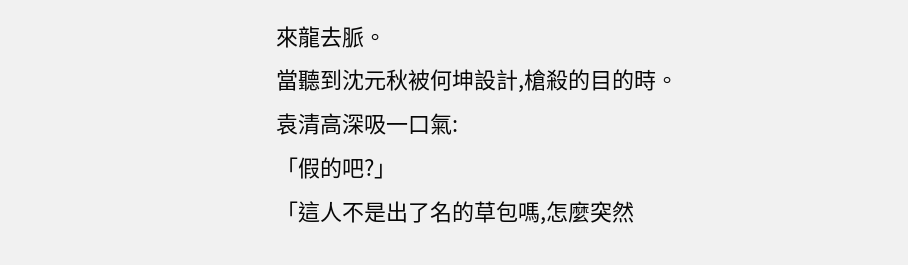來龍去脈。
當聽到沈元秋被何坤設計,槍殺的目的時。
袁清高深吸一口氣:
「假的吧?」
「這人不是出了名的草包嗎,怎麼突然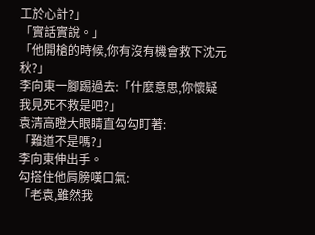工於心計?」
「實話實說。」
「他開槍的時候,你有沒有機會救下沈元秋?」
李向東一腳踢過去:「什麼意思,你懷疑我見死不救是吧?」
袁清高瞪大眼睛直勾勾盯著:
「難道不是嗎?」
李向東伸出手。
勾搭住他肩膀嘆口氣:
「老袁,雖然我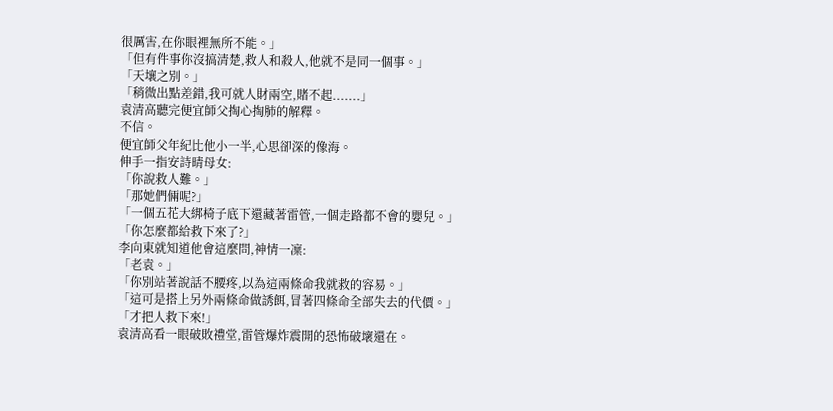很厲害,在你眼裡無所不能。」
「但有件事你沒搞清楚,救人和殺人,他就不是同一個事。」
「天壤之別。」
「稍微出點差錯,我可就人財兩空,賭不起.......」
袁清高聽完便宜師父掏心掏肺的解釋。
不信。
便宜師父年紀比他小一半,心思卻深的像海。
伸手一指安詩晴母女:
「你說救人難。」
「那她們倆呢?」
「一個五花大綁椅子底下還藏著雷管,一個走路都不會的嬰兒。」
「你怎麼都給救下來了?」
李向東就知道他會這麼問,神情一凜:
「老袁。」
「你別站著說話不腰疼,以為這兩條命我就救的容易。」
「這可是搭上另外兩條命做誘餌,冒著四條命全部失去的代價。」
「才把人救下來!」
袁清高看一眼破敗禮堂,雷管爆炸震開的恐怖破壞還在。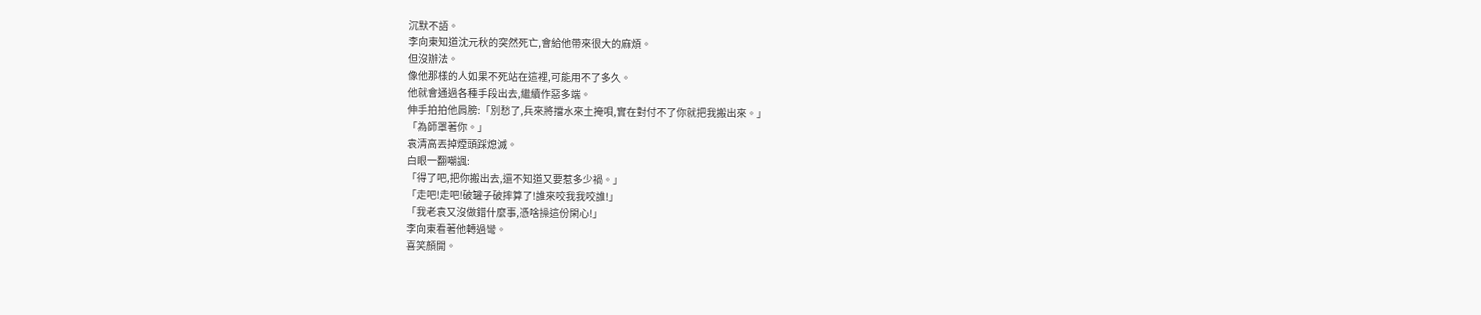沉默不語。
李向東知道沈元秋的突然死亡,會給他帶來很大的麻煩。
但沒辦法。
像他那樣的人如果不死站在這裡,可能用不了多久。
他就會通過各種手段出去,繼續作惡多端。
伸手拍拍他肩膀:「別愁了,兵來將擋水來土掩唄,實在對付不了你就把我搬出來。」
「為師罩著你。」
袁清高丟掉煙頭踩熄滅。
白眼一翻嘲諷:
「得了吧,把你搬出去,還不知道又要惹多少禍。」
「走吧!走吧!破罐子破摔算了!誰來咬我我咬誰!」
「我老袁又沒做錯什麼事,憑啥操這份閑心!」
李向東看著他轉過彎。
喜笑顏開。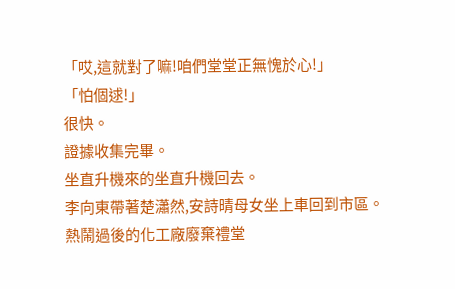「哎,這就對了嘛!咱們堂堂正無愧於心!」
「怕個逑!」
很快。
證據收集完畢。
坐直升機來的坐直升機回去。
李向東帶著楚瀟然,安詩晴母女坐上車回到市區。
熱鬧過後的化工廠廢棄禮堂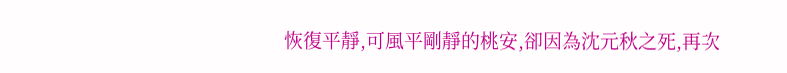恢復平靜,可風平剛靜的桃安,卻因為沈元秋之死,再次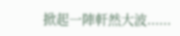掀起一陣軒然大波......